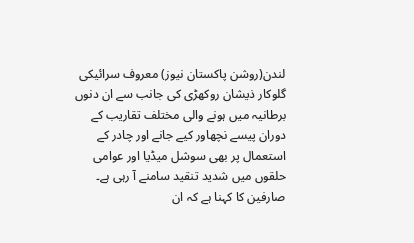لندن(روشن پاکستان نیوز) معروف سرائیکی گلوکار ذیشان روکھڑی کی جانب سے ان دنوں برطانیہ میں ہونے والی مختلف تقاریب کے دوران پیسے نچھاور کیے جانے اور چادر کے استعمال پر بھی سوشل میڈیا اور عوامی حلقوں میں شدید تنقید سامنے آ رہی ہے۔ صارفین کا کہنا ہے کہ ان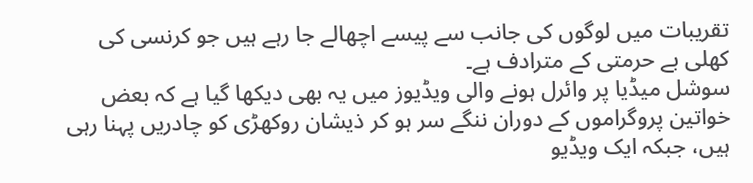تقریبات میں لوگوں کی جانب سے پیسے اچھالے جا رہے ہیں جو کرنسی کی کھلی بے حرمتی کے مترادف ہے۔
سوشل میڈیا پر وائرل ہونے والی ویڈیوز میں یہ بھی دیکھا گیا ہے کہ بعض خواتین پروگراموں کے دوران ننگے سر ہو کر ذیشان روکھڑی کو چادریں پہنا رہی ہیں، جبکہ ایک ویڈیو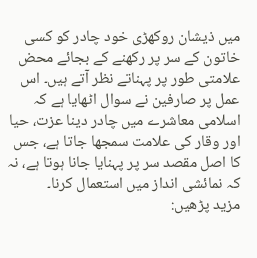میں ذیشان روکھڑی خود چادر کو کسی خاتون کے سر پر رکھنے کے بجائے محض علامتی طور پر پہناتے نظر آتے ہیں۔ اس عمل پر صارفین نے سوال اٹھایا ہے کہ اسلامی معاشرے میں چادر دینا عزت، حیا اور وقار کی علامت سمجھا جاتا ہے، جس کا اصل مقصد سر پر پہنایا جانا ہوتا ہے، نہ کہ نمائشی انداز میں استعمال کرنا۔
مزید پڑھیں: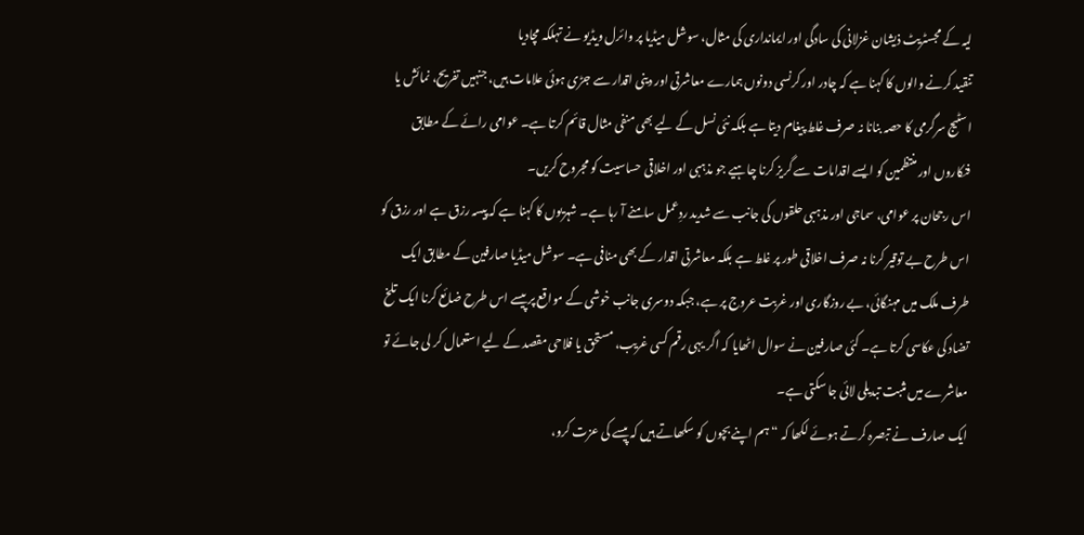لیہ کے مجسٹریٹ ذیشان غزلانی کی سادگی اور ایمانداری کی مثال، سوشل میڈیا پر وائرل ویڈیو نے تہلکہ مچادیا
تنقید کرنے والوں کا کہنا ہے کہ چادر اور کرنسی دونوں ہمارے معاشرتی اور دینی اقدار سے جڑی ہوئی علامات ہیں، جنہیں تفریح، نمائش یا اسٹیج سرگرمی کا حصہ بنانا نہ صرف غلط پیغام دیتا ہے بلکہ نئی نسل کے لیے بھی منفی مثال قائم کرتا ہے۔ عوامی رائے کے مطابق فنکاروں اور منتظمین کو ایسے اقدامات سے گریز کرنا چاہیے جو مذہبی اور اخلاقی حساسیت کو مجروح کریں۔
اس رجحان پر عوامی، سماجی اور مذہبی حلقوں کی جانب سے شدید ردِعمل سامنے آ رہا ہے۔ شہریوں کا کہنا ہے کہ پیسہ رزق ہے اور رزق کو اس طرح بے توقیر کرنا نہ صرف اخلاقی طور پر غلط ہے بلکہ معاشرتی اقدار کے بھی منافی ہے۔ سوشل میڈیا صارفین کے مطابق ایک طرف ملک میں مہنگائی، بے روزگاری اور غربت عروج پر ہے، جبکہ دوسری جانب خوشی کے مواقع پر پیسے اس طرح ضائع کرنا ایک تلخ تضاد کی عکاسی کرتا ہے۔ کئی صارفین نے سوال اٹھایا کہ اگر یہی رقم کسی غریب، مستحق یا فلاحی مقصد کے لیے استعمال کر لی جائے تو معاشرے میں مثبت تبدیلی لائی جا سکتی ہے۔
ایک صارف نے تبصرہ کرتے ہوئے لکھا کہ “ہم اپنے بچوں کو سکھاتے ہیں کہ پیسے کی عزت کرو،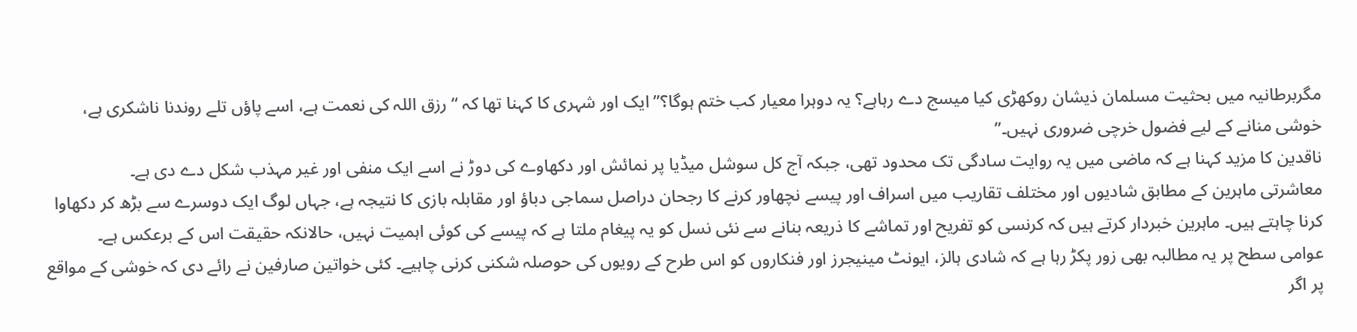مگربرطانیہ میں بحثیت مسلمان ذیشان روکھڑی کیا میسج دے رہاہے؟ یہ دوہرا معیار کب ختم ہوگا؟” ایک اور شہری کا کہنا تھا کہ “رزق اللہ کی نعمت ہے، اسے پاؤں تلے روندنا ناشکری ہے، خوشی منانے کے لیے فضول خرچی ضروری نہیں۔”
ناقدین کا مزید کہنا ہے کہ ماضی میں یہ روایت سادگی تک محدود تھی، جبکہ آج کل سوشل میڈیا پر نمائش اور دکھاوے کی دوڑ نے اسے ایک منفی اور غیر مہذب شکل دے دی ہے۔
معاشرتی ماہرین کے مطابق شادیوں اور مختلف تقاریب میں اسراف اور پیسے نچھاور کرنے کا رجحان دراصل سماجی دباؤ اور مقابلہ بازی کا نتیجہ ہے، جہاں لوگ ایک دوسرے سے بڑھ کر دکھاوا کرنا چاہتے ہیں۔ ماہرین خبردار کرتے ہیں کہ کرنسی کو تفریح اور تماشے کا ذریعہ بنانے سے نئی نسل کو یہ پیغام ملتا ہے کہ پیسے کی کوئی اہمیت نہیں، حالانکہ حقیقت اس کے برعکس ہے۔
عوامی سطح پر یہ مطالبہ بھی زور پکڑ رہا ہے کہ شادی ہالز، ایونٹ مینیجرز اور فنکاروں کو اس طرح کے رویوں کی حوصلہ شکنی کرنی چاہیے۔ کئی خواتین صارفین نے رائے دی کہ خوشی کے مواقع پر اگر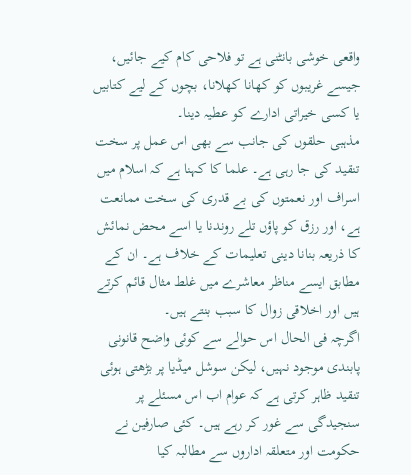واقعی خوشی بانٹنی ہے تو فلاحی کام کیے جائیں، جیسے غریبوں کو کھانا کھلانا، بچوں کے لیے کتابیں یا کسی خیراتی ادارے کو عطیہ دینا۔
مذہبی حلقوں کی جانب سے بھی اس عمل پر سخت تنقید کی جا رہی ہے۔ علما کا کہنا ہے کہ اسلام میں اسراف اور نعمتوں کی بے قدری کی سخت ممانعت ہے، اور رزق کو پاؤں تلے روندنا یا اسے محض نمائش کا ذریعہ بنانا دینی تعلیمات کے خلاف ہے۔ ان کے مطابق ایسے مناظر معاشرے میں غلط مثال قائم کرتے ہیں اور اخلاقی زوال کا سبب بنتے ہیں۔
اگرچہ فی الحال اس حوالے سے کوئی واضح قانونی پابندی موجود نہیں، لیکن سوشل میڈیا پر بڑھتی ہوئی تنقید ظاہر کرتی ہے کہ عوام اب اس مسئلے پر سنجیدگی سے غور کر رہے ہیں۔ کئی صارفین نے حکومت اور متعلقہ اداروں سے مطالبہ کیا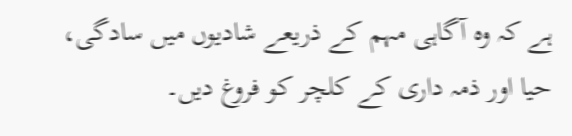ہے کہ وہ آگاہی مہم کے ذریعے شادیوں میں سادگی، حیا اور ذمہ داری کے کلچر کو فروغ دیں۔